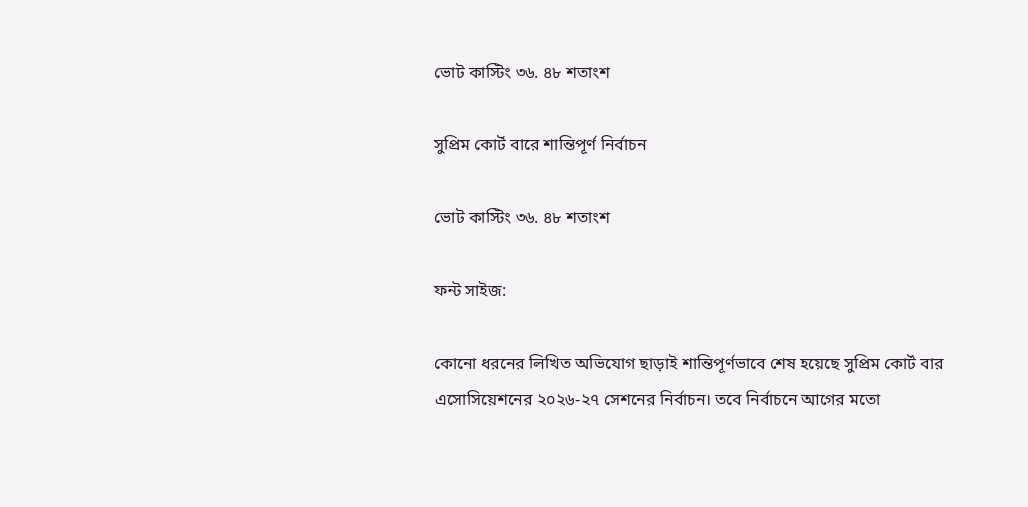ভোট কাস্টিং ৩৬. ৪৮ শতাংশ

সুপ্রিম কোর্ট বারে শান্তিপূর্ণ নির্বাচন

ভোট কাস্টিং ৩৬. ৪৮ শতাংশ

ফন্ট সাইজ:

কোনো ধরনের লিখিত অভিযোগ ছাড়াই শান্তিপূর্ণভাবে শেষ হয়েছে সুপ্রিম কোর্ট বার এসোসিয়েশনের ২০২৬-২৭ সেশনের নির্বাচন। তবে নির্বাচনে আগের মতো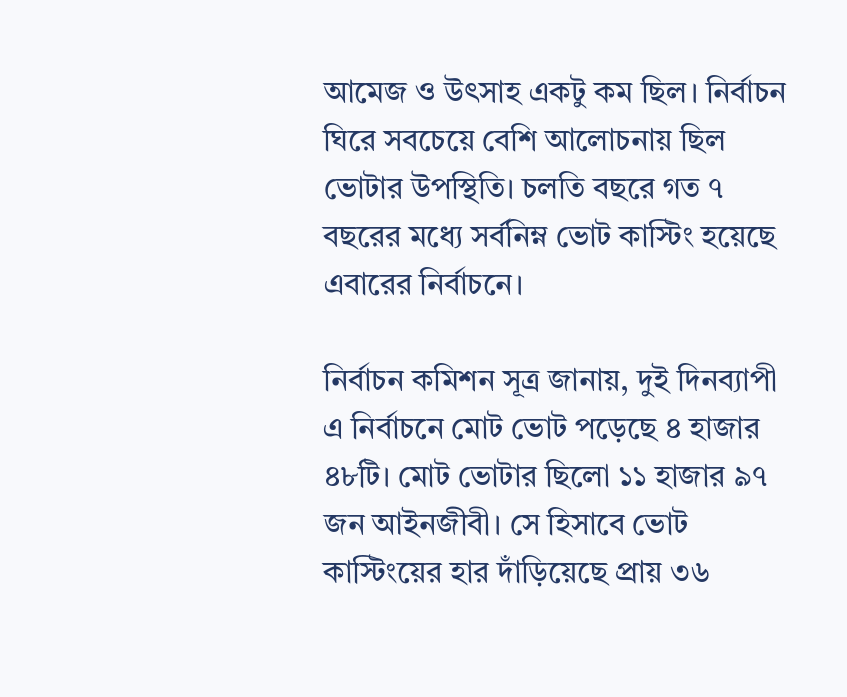আমেজ ও উৎসাহ একটু কম ছিল। নির্বাচন ঘিরে সবচেয়ে বেশি আলোচনায় ছিল ভোটার উপস্থিতি। চলতি বছরে গত ৭ বছরের মধ্যে সর্বনিম্ন ভোট কাস্টিং হয়েছে এবারের নির্বাচনে।

নির্বাচন কমিশন সূত্র জানায়, দুই দিনব্যাপী এ নির্বাচনে মোট ভোট পড়েছে ৪ হাজার ৪৮টি। মোট ভোটার ছিলো ১১ হাজার ৯৭ জন আইনজীবী। সে হিসাবে ভোট কাস্টিংয়ের হার দাঁড়িয়েছে প্রায় ৩৬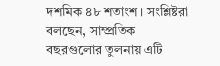দশমিক ৪৮ শতাংশ। সংশ্লিষ্টরা বলছেন, সাম্প্রতিক বছরগুলোর তুলনায় এটি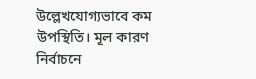উল্লেখযোগ্যভাবে কম উপস্থিতি। মূল কারণ নির্বাচনে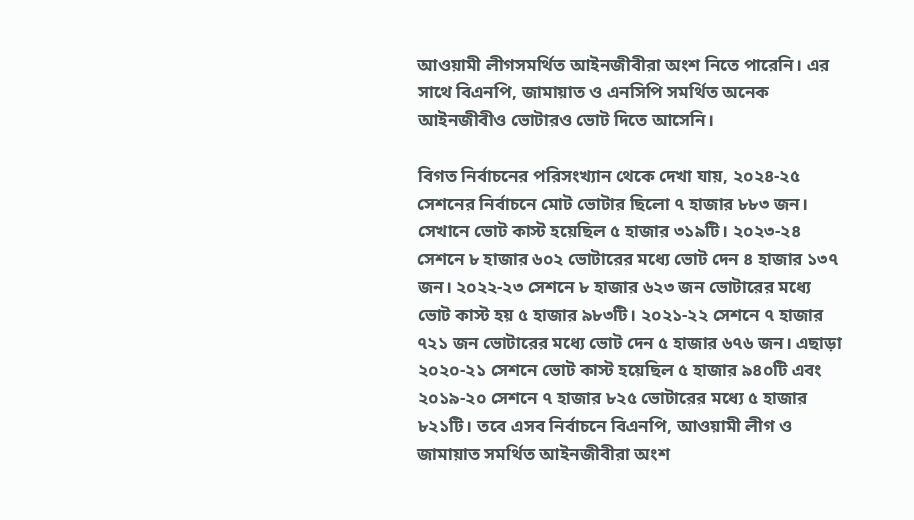আওয়ামী লীগসমর্থিত আইনজীবীরা অংশ নিতে পারেনি। এর সাথে বিএনপি, জামায়াত ও এনসিপি সমর্থিত অনেক আইনজীবীও ভোটারও ভোট দিতে আসেনি।

বিগত নির্বাচনের পরিসংখ্যান থেকে দেখা যায়, ২০২৪-২৫ সেশনের নির্বাচনে মোট ভোটার ছিলো ৭ হাজার ৮৮৩ জন। সেখানে ভোট কাস্ট হয়েছিল ৫ হাজার ৩১৯টি। ২০২৩-২৪ সেশনে ৮ হাজার ৬০২ ভোটারের মধ্যে ভোট দেন ৪ হাজার ১৩৭ জন। ২০২২-২৩ সেশনে ৮ হাজার ৬২৩ জন ভোটারের মধ্যে ভোট কাস্ট হয় ৫ হাজার ৯৮৩টি। ২০২১-২২ সেশনে ৭ হাজার ৭২১ জন ভোটারের মধ্যে ভোট দেন ৫ হাজার ৬৭৬ জন। এছাড়া ২০২০-২১ সেশনে ভোট কাস্ট হয়েছিল ৫ হাজার ৯৪০টি এবং ২০১৯-২০ সেশনে ৭ হাজার ৮২৫ ভোটারের মধ্যে ৫ হাজার ৮২১টি। তবে এসব নির্বাচনে বিএনপি, আওয়ামী লীগ ও জামায়াত সমর্থিত আইনজীবীরা অংশ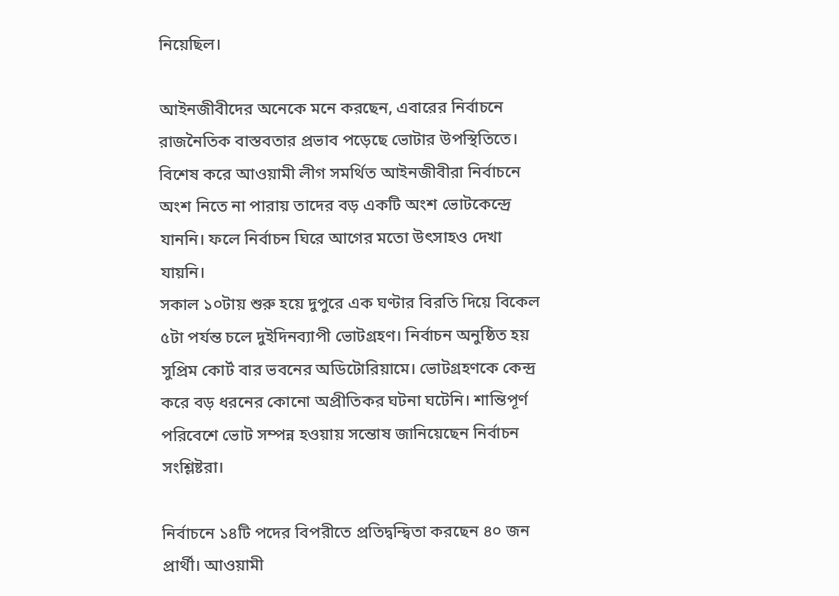নিয়েছিল।

আইনজীবীদের অনেকে মনে করছেন, এবারের নির্বাচনে রাজনৈতিক বাস্তবতার প্রভাব পড়েছে ভোটার উপস্থিতিতে। বিশেষ করে আওয়ামী লীগ সমর্থিত আইনজীবীরা নির্বাচনে অংশ নিতে না পারায় তাদের বড় একটি অংশ ভোটকেন্দ্রে যাননি। ফলে নির্বাচন ঘিরে আগের মতো উৎসাহও দেখা যায়নি।
সকাল ১০টায় শুরু হয়ে দুপুরে এক ঘণ্টার বিরতি দিয়ে বিকেল ৫টা পর্যন্ত চলে দুইদিনব্যাপী ভোটগ্রহণ। নির্বাচন অনুষ্ঠিত হয় সুপ্রিম কোর্ট বার ভবনের অডিটোরিয়ামে। ভোটগ্রহণকে কেন্দ্র করে বড় ধরনের কোনো অপ্রীতিকর ঘটনা ঘটেনি। শান্তিপূর্ণ পরিবেশে ভোট সম্পন্ন হওয়ায় সন্তোষ জানিয়েছেন নির্বাচন সংশ্লিষ্টরা।

নির্বাচনে ১৪টি পদের বিপরীতে প্রতিদ্বন্দ্বিতা করছেন ৪০ জন প্রার্থী। আওয়ামী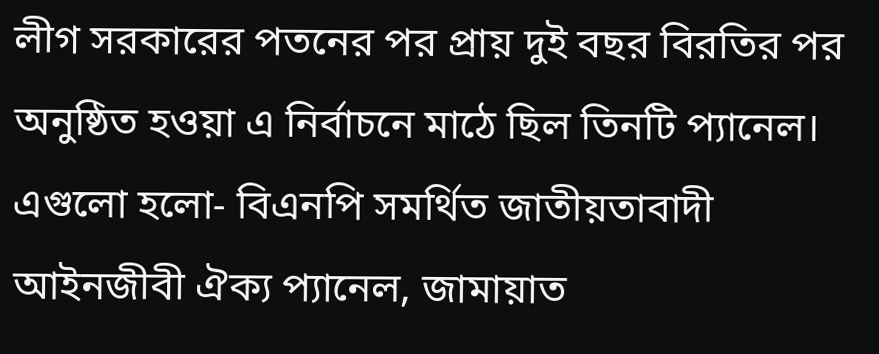লীগ সরকারের পতনের পর প্রায় দুই বছর বিরতির পর অনুষ্ঠিত হওয়া এ নির্বাচনে মাঠে ছিল তিনটি প্যানেল। এগুলো হলো- বিএনপি সমর্থিত জাতীয়তাবাদী আইনজীবী ঐক্য প্যানেল, জামায়াত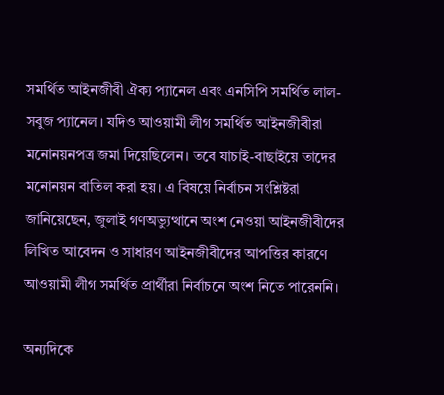সমর্থিত আইনজীবী ঐক্য প্যানেল এবং এনসিপি সমর্থিত লাল-সবুজ প্যানেল। যদিও আওয়ামী লীগ সমর্থিত আইনজীবীরা মনোনয়নপত্র জমা দিয়েছিলেন। তবে যাচাই-বাছাইয়ে তাদের মনোনয়ন বাতিল করা হয়। এ বিষয়ে নির্বাচন সংশ্লিষ্টরা জানিয়েছেন, জুলাই গণঅভ্যুত্থানে অংশ নেওয়া আইনজীবীদের লিখিত আবেদন ও সাধারণ আইনজীবীদের আপত্তির কারণে আওয়ামী লীগ সমর্থিত প্রার্থীরা নির্বাচনে অংশ নিতে পারেননি।

অন্যদিকে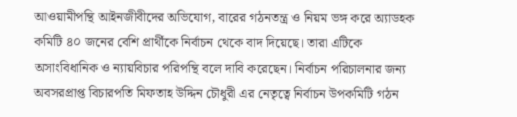আওয়ামীপন্থি আইনজীবীদের অভিযোগ, বারের গঠনতন্ত্র ও নিয়ম ভঙ্গ করে অ্যাডহক কমিটি ৪০ জনের বেশি প্রার্থীকে নির্বাচন থেকে বাদ দিয়েছে। তারা এটিকে অসাংবিধানিক ও ন্যায়বিচার পরিপন্থি বলে দাবি করেছেন। নির্বাচন পরিচালনার জন্য অবসরপ্রাপ্ত বিচারপতি মিফতাহ উদ্দিন চৌধুরী এর নেতৃত্বে নির্বাচন উপকমিটি গঠন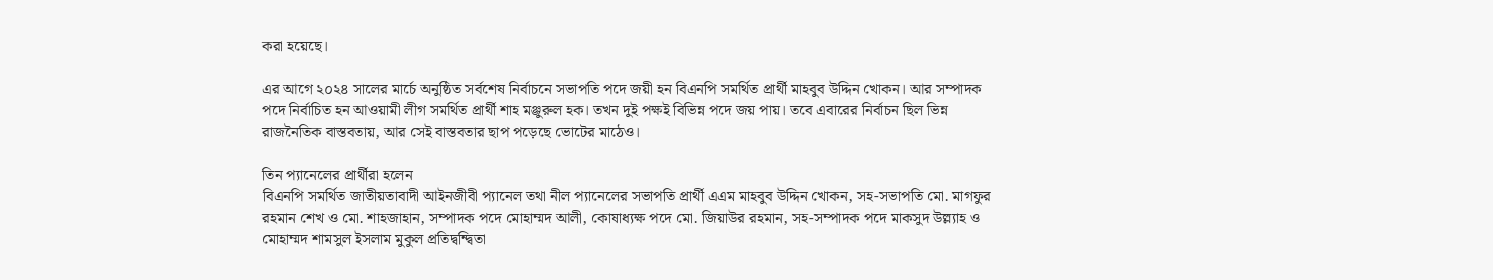করা হয়েছে।

এর আগে ২০২৪ সালের মার্চে অনুষ্ঠিত সর্বশেষ নির্বাচনে সভাপতি পদে জয়ী হন বিএনপি সমর্থিত প্রার্থী মাহবুব উদ্দিন খোকন। আর সম্পাদক পদে নির্বাচিত হন আওয়ামী লীগ সমর্থিত প্রার্থী শাহ মঞ্জুরুল হক। তখন দুই পক্ষই বিভিন্ন পদে জয় পায়। তবে এবারের নির্বাচন ছিল ভিন্ন রাজনৈতিক বাস্তবতায়, আর সেই বাস্তবতার ছাপ পড়েছে ভোটের মাঠেও।

তিন প্যানেলের প্রার্থীরা হলেন
বিএনপি সমর্থিত জাতীয়তাবাদী আইনজীবী প্যানেল তথা নীল প্যানেলের সভাপতি প্রার্থী এএম মাহবুব উদ্দিন খোকন, সহ-সভাপতি মো. মাগফুর রহমান শেখ ও মো. শাহজাহান, সম্পাদক পদে মোহাম্মদ আলী, কোষাধ্যক্ষ পদে মো. জিয়াউর রহমান, সহ-সম্পাদক পদে মাকসুদ উল্ল্যাহ ও মোহাম্মদ শামসুল ইসলাম মুকুল প্রতিদ্বন্দ্বিতা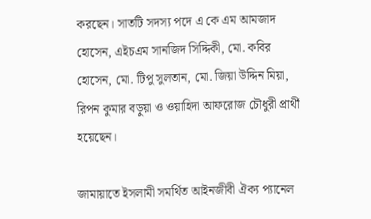করছেন। সাতটি সদস্য পদে এ কে এম আমজাদ হোসেন, এইচএম সানজিদ সিদ্দিকী, মো. কবির হোসেন, মো. টিপু সুলতান, মো. জিয়া উদ্দিন মিয়া, রিপন কুমার বড়ুয়া ও ওয়াহিদা আফরোজ চৌধুরী প্রার্থী হয়েছেন।

জামায়াতে ইসলামী সমর্থিত আইনজীবী ঐক্য প্যানেল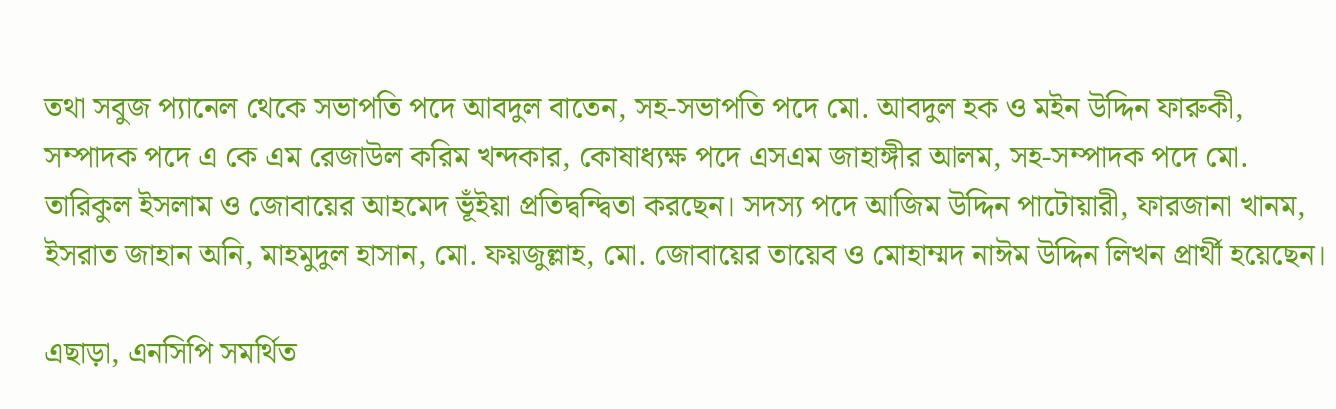তথা সবুজ প্যানেল থেকে সভাপতি পদে আবদুল বাতেন, সহ-সভাপতি পদে মো. আবদুল হক ও মইন উদ্দিন ফারুকী, সম্পাদক পদে এ কে এম রেজাউল করিম খন্দকার, কোষাধ্যক্ষ পদে এসএম জাহাঙ্গীর আলম, সহ-সম্পাদক পদে মো. তারিকুল ইসলাম ও জোবায়ের আহমেদ ভূঁইয়া প্রতিদ্বন্দ্বিতা করছেন। সদস্য পদে আজিম উদ্দিন পাটোয়ারী, ফারজানা খানম, ইসরাত জাহান অনি, মাহমুদুল হাসান, মো. ফয়জুল্লাহ, মো. জোবায়ের তায়েব ও মোহাম্মদ নাঈম উদ্দিন লিখন প্রার্থী হয়েছেন।

এছাড়া, এনসিপি সমর্থিত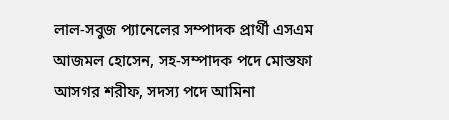লাল-সবুজ প্যানেলের সম্পাদক প্রার্থী এসএম আজমল হোসেন, সহ-সম্পাদক পদে মোস্তফা আসগর শরীফ, সদস্য পদে আমিনা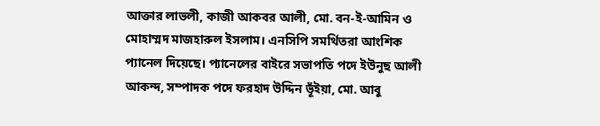আক্তার লাভলী, কাজী আকবর আলী, মো. বন-ই-আমিন ও মোহাম্মদ মাজহারুল ইসলাম। এনসিপি সমর্থিতরা আংশিক প্যানেল দিয়েছে। প্যানেলের বাইরে সভাপতি পদে ইউনুছ আলী আকন্দ, সম্পাদক পদে ফরহাদ উদ্দিন ভূঁইয়া, মো. আবু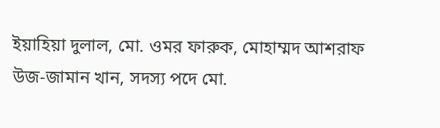ইয়াহিয়া দুলাল, মো. ওমর ফারুক, মোহাম্মদ আশরাফ উজ-জামান খান, সদস্য পদে মো.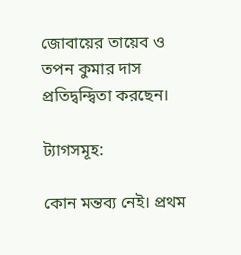জোবায়ের তায়েব ও তপন কুমার দাস প্রতিদ্বন্দ্বিতা করছেন।

ট্যাগসমূহ:

কোন মন্তব্য নেই। প্রথম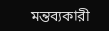মন্তব্যকারী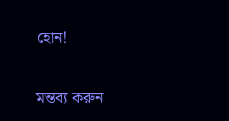হোন!

মন্তব্য করুন